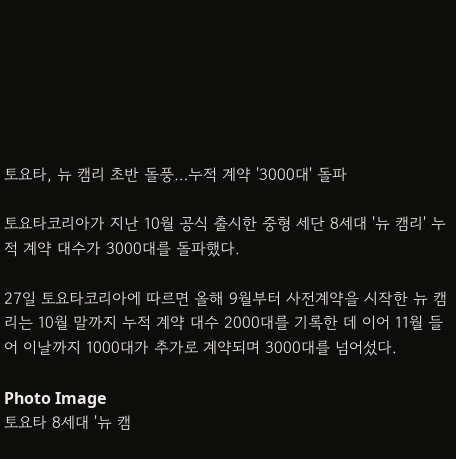토요타, 뉴 캠리 초반 돌풍…누적 계약 '3000대' 돌파

토요타코리아가 지난 10월 공식 출시한 중형 세단 8세대 '뉴 캠리' 누적 계약 대수가 3000대를 돌파했다.

27일 토요타코리아에 따르면 올해 9월부터 사전계약을 시작한 뉴 캠리는 10월 말까지 누적 계약 대수 2000대를 기록한 데 이어 11월 들어 이날까지 1000대가 추가로 계약되며 3000대를 넘어섰다.

Photo Image
토요타 8세대 '뉴 캠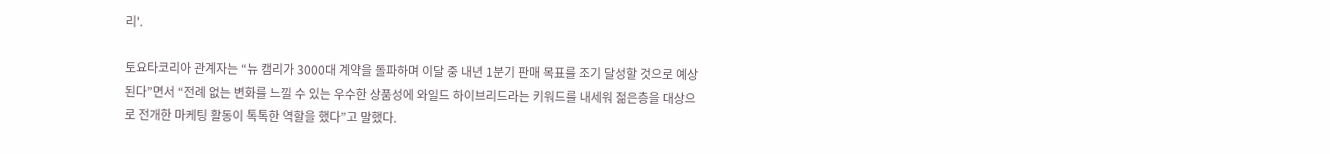리'.

토요타코리아 관계자는 “뉴 캠리가 3000대 계약을 돌파하며 이달 중 내년 1분기 판매 목표를 조기 달성할 것으로 예상된다”면서 “전례 없는 변화를 느낄 수 있는 우수한 상품성에 와일드 하이브리드라는 키워드를 내세워 젊은층을 대상으로 전개한 마케팅 활동이 톡톡한 역할을 했다”고 말했다.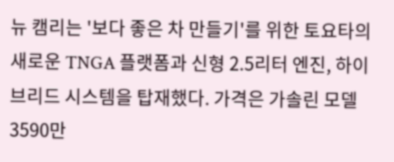뉴 캠리는 '보다 좋은 차 만들기'를 위한 토요타의 새로운 TNGA 플랫폼과 신형 2.5리터 엔진, 하이브리드 시스템을 탑재했다. 가격은 가솔린 모델 3590만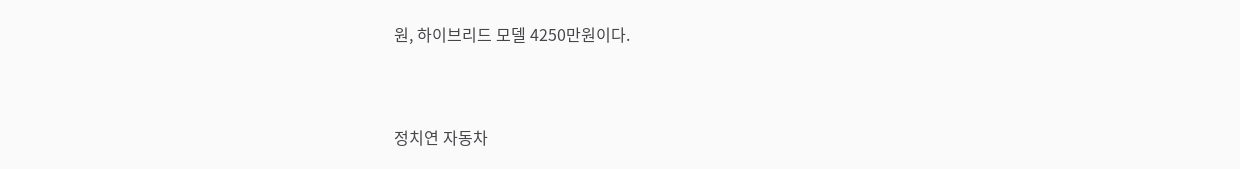원, 하이브리드 모델 4250만원이다.


정치연 자동차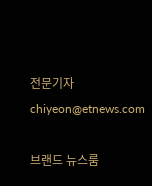전문기자 chiyeon@etnews.com

브랜드 뉴스룸